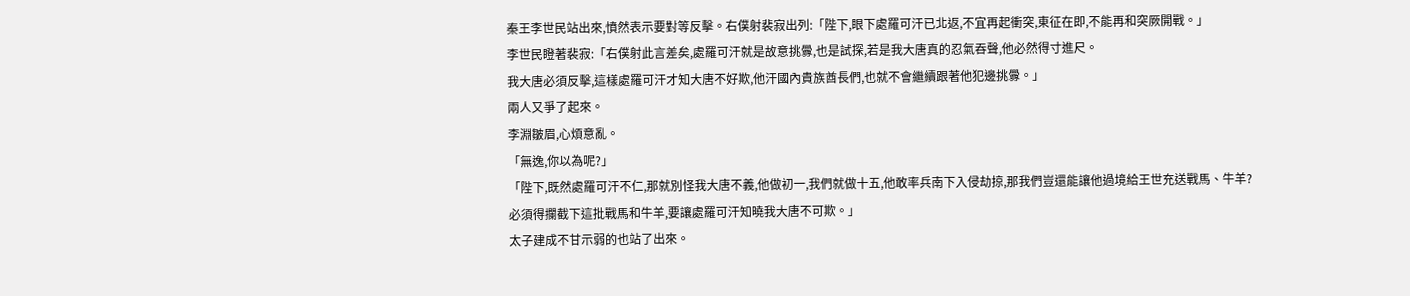秦王李世民站出來,憤然表示要對等反擊。右僕射裴寂出列:「陛下,眼下處羅可汗已北返,不宜再起衝突,東征在即,不能再和突厥開戰。」
李世民瞪著裴寂:「右僕射此言差矣,處羅可汗就是故意挑釁,也是試探,若是我大唐真的忍氣吞聲,他必然得寸進尺。
我大唐必須反擊,這樣處羅可汗才知大唐不好欺,他汗國內貴族酋長們,也就不會繼續跟著他犯邊挑釁。」
兩人又爭了起來。
李淵皺眉,心煩意亂。
「無逸,你以為呢?」
「陛下,既然處羅可汗不仁,那就別怪我大唐不義,他做初一,我們就做十五,他敢率兵南下入侵劫掠,那我們豈還能讓他過境給王世充送戰馬、牛羊?
必須得攔截下這批戰馬和牛羊,要讓處羅可汗知曉我大唐不可欺。」
太子建成不甘示弱的也站了出來。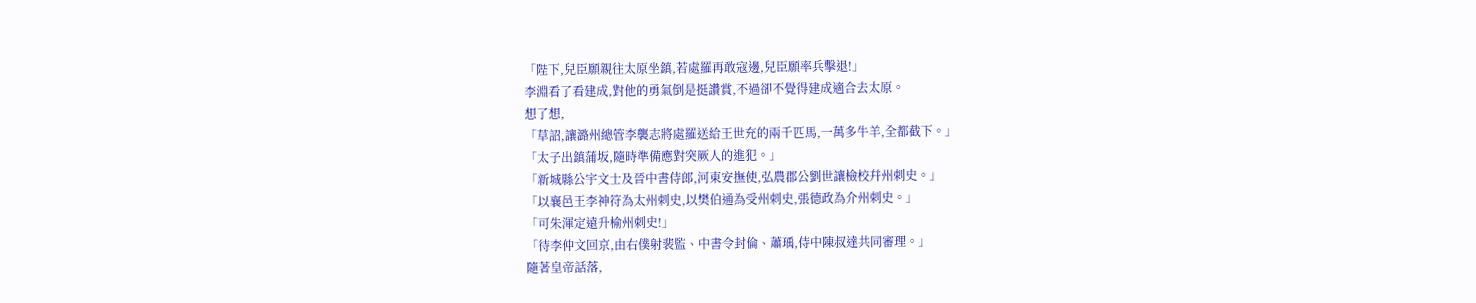「陛下,兒臣願親往太原坐鎮,若處羅再敢寇邊,兒臣願率兵擊退!」
李淵看了看建成,對他的勇氣倒是挺讚賞,不過卻不覺得建成適合去太原。
想了想,
「草詔,讓潞州總管李襲志將處羅送給王世充的兩千匹馬,一萬多牛羊,全都截下。」
「太子出鎮蒲坂,隨時準備應對突厥人的進犯。」
「新城縣公宇文士及晉中書侍郎,河東安撫使,弘農郡公劉世讓檢校幷州刺史。」
「以襄邑王李神符為太州刺史,以樊伯通為受州刺史,張德政為介州刺史。」
「可朱渾定遠升榆州刺史!」
「待李仲文回京,由右僕射裴監、中書令封倫、蕭瑀,侍中陳叔達共同審理。」
隨著皇帝話落,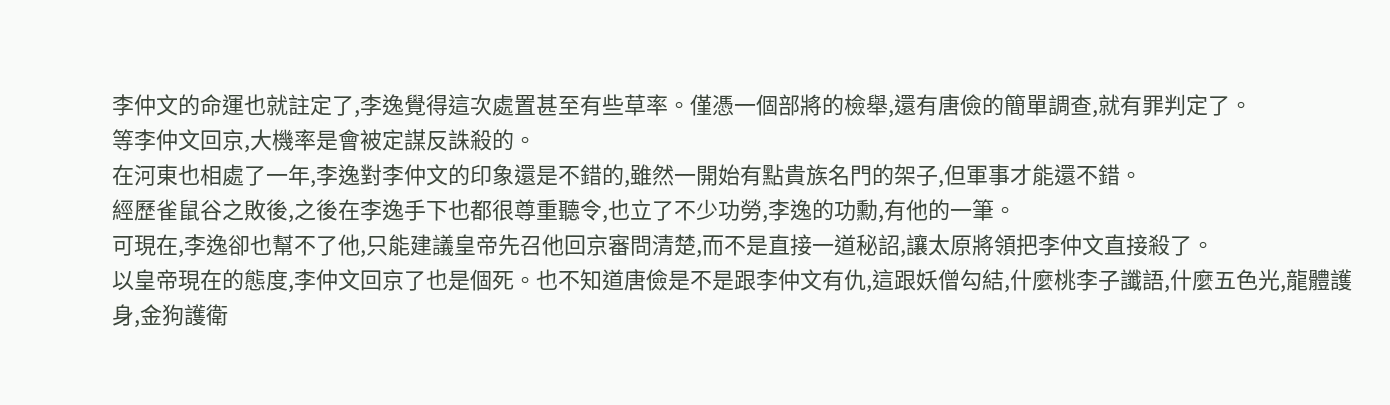李仲文的命運也就註定了,李逸覺得這次處置甚至有些草率。僅憑一個部將的檢舉,還有唐儉的簡單調查,就有罪判定了。
等李仲文回京,大機率是會被定謀反誅殺的。
在河東也相處了一年,李逸對李仲文的印象還是不錯的,雖然一開始有點貴族名門的架子,但軍事才能還不錯。
經歷雀鼠谷之敗後,之後在李逸手下也都很尊重聽令,也立了不少功勞,李逸的功勳,有他的一筆。
可現在,李逸卻也幫不了他,只能建議皇帝先召他回京審問清楚,而不是直接一道秘詔,讓太原將領把李仲文直接殺了。
以皇帝現在的態度,李仲文回京了也是個死。也不知道唐儉是不是跟李仲文有仇,這跟妖僧勾結,什麼桃李子讖語,什麼五色光,龍體護身,金狗護衛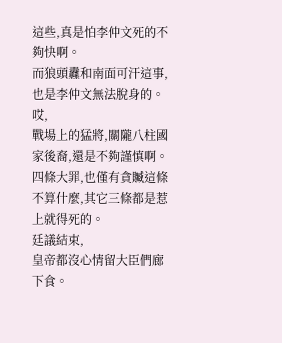這些,真是怕李仲文死的不夠快啊。
而狼頭纛和南面可汗這事,也是李仲文無法脫身的。
哎,
戰場上的猛將,關隴八柱國家後裔,還是不夠謹慎啊。
四條大罪,也僅有貪贓這條不算什麼,其它三條都是惹上就得死的。
廷議結束,
皇帝都沒心情留大臣們廊下食。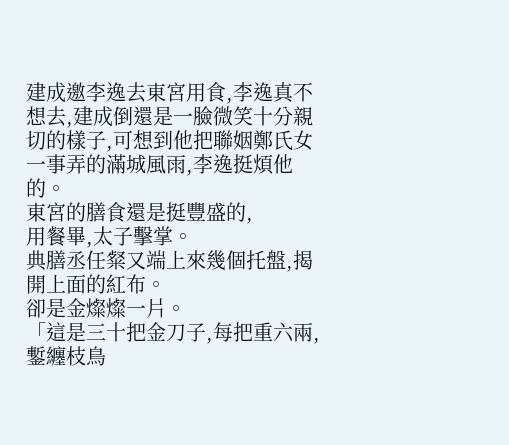建成邀李逸去東宮用食,李逸真不想去,建成倒還是一臉微笑十分親切的樣子,可想到他把聯姻鄭氏女一事弄的滿城風雨,李逸挺煩他的。
東宮的膳食還是挺豐盛的,
用餐畢,太子擊掌。
典膳丞任粲又端上來幾個托盤,揭開上面的紅布。
卻是金燦燦一片。
「這是三十把金刀子,每把重六兩,鏨纏枝鳥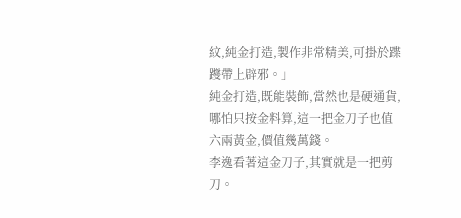紋,純金打造,製作非常精美,可掛於蹀躞帶上辟邪。」
純金打造,既能裝飾,當然也是硬通貨,哪怕只按金料算,這一把金刀子也值六兩黃金,價值幾萬錢。
李逸看著這金刀子,其實就是一把剪刀。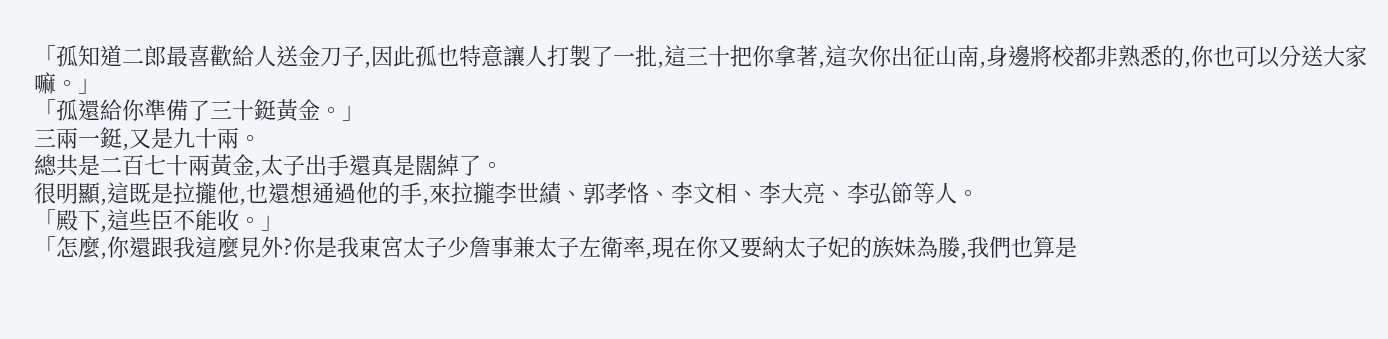「孤知道二郎最喜歡給人送金刀子,因此孤也特意讓人打製了一批,這三十把你拿著,這次你出征山南,身邊將校都非熟悉的,你也可以分送大家嘛。」
「孤還給你準備了三十鋌黃金。」
三兩一鋌,又是九十兩。
總共是二百七十兩黃金,太子出手還真是闊綽了。
很明顯,這既是拉攏他,也還想通過他的手,來拉攏李世績、郭孝恪、李文相、李大亮、李弘節等人。
「殿下,這些臣不能收。」
「怎麼,你還跟我這麼見外?你是我東宮太子少詹事兼太子左衛率,現在你又要納太子妃的族妹為媵,我們也算是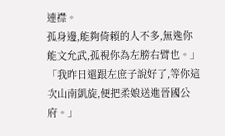連襟。
孤身邊,能夠倚賴的人不多,無逸你能文允武,孤視你為左膀右臂也。」
「我昨日還跟左庶子說好了,等你這次山南凱旋,便把柔娘送進晉國公府。」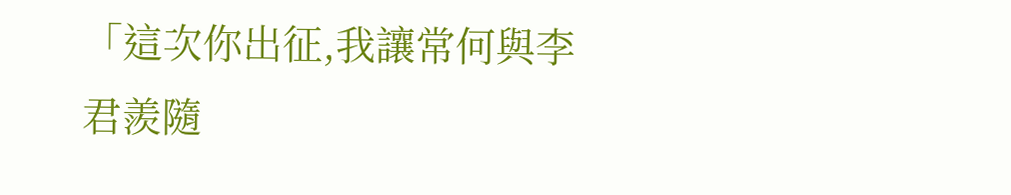「這次你出征,我讓常何與李君羨隨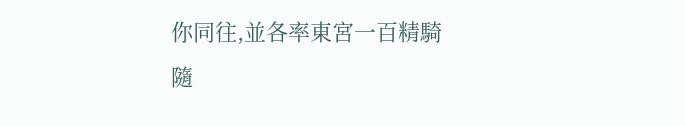你同往,並各率東宮一百精騎隨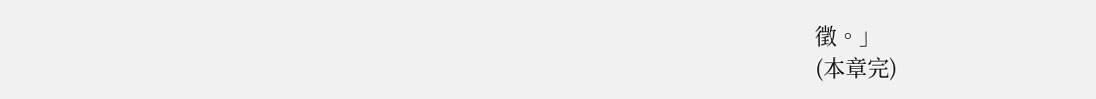徵。」
(本章完)